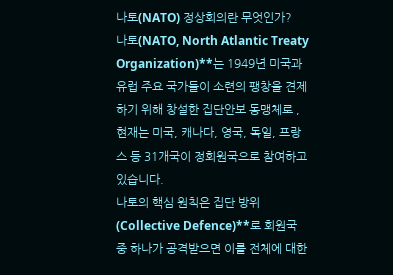나토(NATO) 정상회의란 무엇인가?
나토(NATO, North Atlantic Treaty Organization)**는 1949년 미국과 유럽 주요 국가들이 소련의 팽창을 견제하기 위해 창설한 집단안보 동맹체로 , 현재는 미국, 캐나다, 영국, 독일, 프랑스 등 31개국이 정회원국으로 참여하고 있습니다.
나토의 핵심 원칙은 집단 방위(Collective Defence)**로 회원국 중 하나가 공격받으면 이를 전체에 대한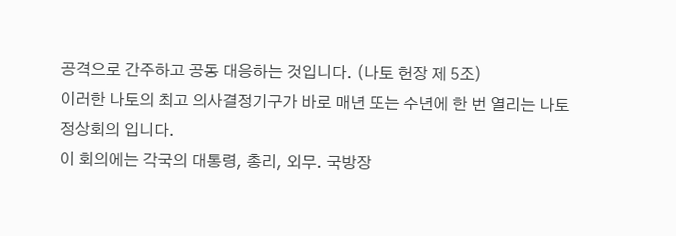공격으로 간주하고 공동 대응하는 것입니다. (나토 헌장 제 5조)
이러한 나토의 최고 의사결정기구가 바로 매년 또는 수년에 한 번 열리는 나토 정상회의 입니다.
이 회의에는 각국의 대통령, 총리, 외무. 국방장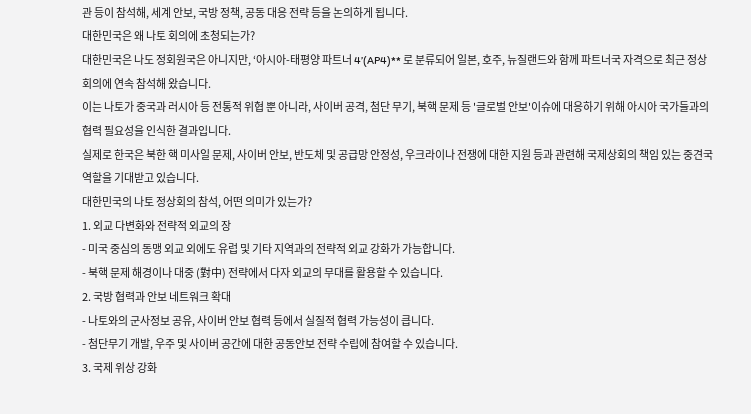관 등이 참석해, 세계 안보, 국방 정책, 공동 대응 전략 등을 논의하게 됩니다.
대한민국은 왜 나토 회의에 초청되는가?
대한민국은 나도 정회원국은 아니지만, ‘아시아-태평양 파트너 4’(AP4)** 로 분류되어 일본, 호주, 뉴질랜드와 함께 파트너국 자격으로 최근 정상회의에 연속 참석해 왔습니다.
이는 나토가 중국과 러시아 등 전통적 위협 뿐 아니라, 사이버 공격, 첨단 무기, 북핵 문제 등 '글로벌 안보'이슈에 대응하기 위해 아시아 국가들과의 협력 필요성을 인식한 결과입니다.
실제로 한국은 북한 핵 미사일 문제, 사이버 안보, 반도체 및 공급망 안정성, 우크라이나 전쟁에 대한 지원 등과 관련해 국제상회의 책임 있는 중견국 역할을 기대받고 있습니다.
대한민국의 나토 정상회의 참석, 어떤 의미가 있는가?
1. 외교 다변화와 전략적 외교의 장
- 미국 중심의 동맹 외교 외에도 유럽 및 기타 지역과의 전략적 외교 강화가 가능합니다.
- 북핵 문제 해경이나 대중 (對中) 전략에서 다자 외교의 무대를 활용할 수 있습니다.
2. 국방 협력과 안보 네트워크 확대
- 나토와의 군사정보 공유, 사이버 안보 협력 등에서 실질적 협력 가능성이 큽니다.
- 첨단무기 개발, 우주 및 사이버 공간에 대한 공동안보 전략 수립에 참여할 수 있습니다.
3. 국제 위상 강화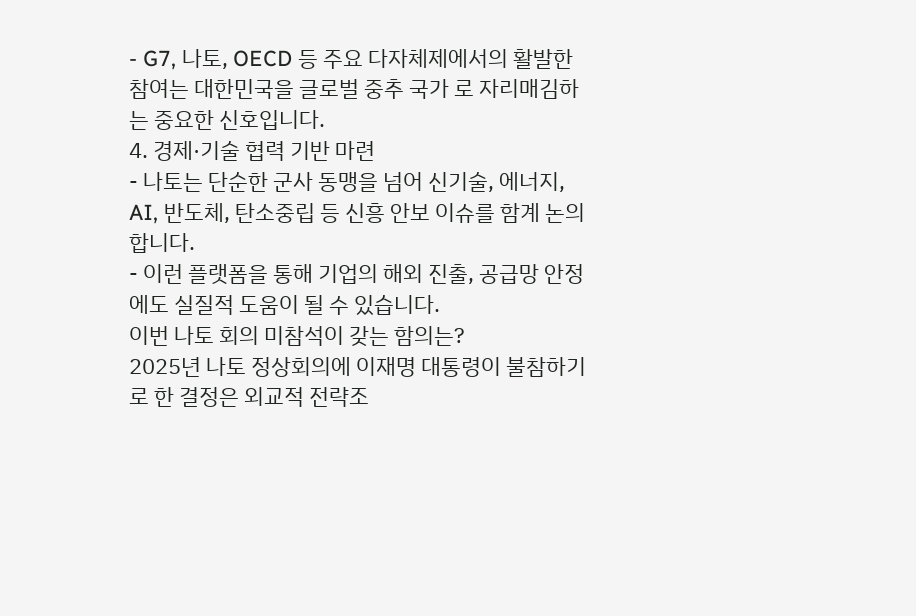- G7, 나토, OECD 등 주요 다자체제에서의 활발한 참여는 대한민국을 글로벌 중추 국가 로 자리매김하는 중요한 신호입니다.
4. 경제·기술 협력 기반 마련
- 나토는 단순한 군사 동맹을 넘어 신기술, 에너지, AI, 반도체, 탄소중립 등 신흥 안보 이슈를 함계 논의합니다.
- 이런 플랫폼을 통해 기업의 해외 진출, 공급망 안정에도 실질적 도움이 될 수 있습니다.
이번 나토 회의 미참석이 갖는 함의는?
2025년 나토 정상회의에 이재명 대통령이 불참하기로 한 결정은 외교적 전략조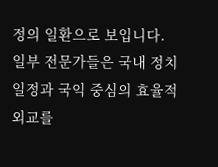정의 일환으로 보입니다.
일부 전문가들은 국내 정치 일정과 국익 중심의 효율적 외교를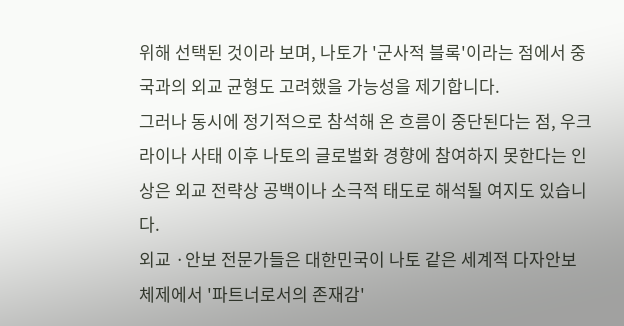위해 선택된 것이라 보며, 나토가 '군사적 블록'이라는 점에서 중국과의 외교 균형도 고려했을 가능성을 제기합니다.
그러나 동시에 정기적으로 참석해 온 흐름이 중단된다는 점, 우크라이나 사태 이후 나토의 글로벌화 경향에 참여하지 못한다는 인상은 외교 전략상 공백이나 소극적 태도로 해석될 여지도 있습니다.
외교 ·안보 전문가들은 대한민국이 나토 같은 세계적 다자안보 체제에서 '파트너로서의 존재감'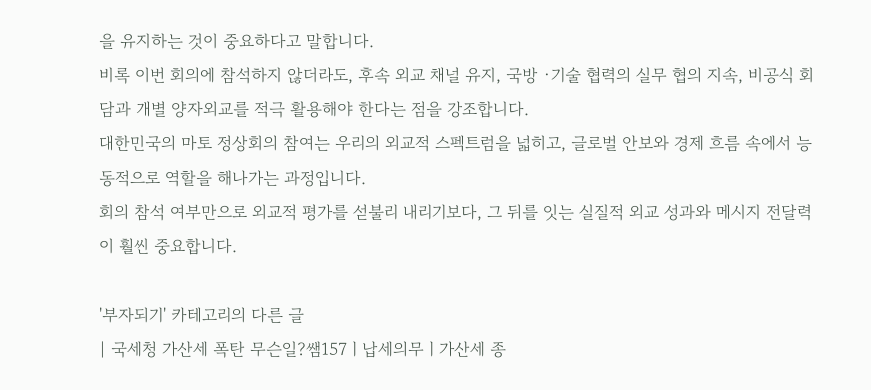을 유지하는 것이 중요하다고 말합니다.
비록 이번 회의에 참석하지 않더라도, 후속 외교 채널 유지, 국방 ·기술 협력의 실무 협의 지속, 비공식 회담과 개별 양자외교를 적극 활용해야 한다는 점을 강조합니다.
대한민국의 마토 정상회의 참여는 우리의 외교적 스펙트럼을 넓히고, 글로벌 안보와 경제 흐름 속에서 능동적으로 역할을 해나가는 과정입니다.
회의 참석 여부만으로 외교적 평가를 섣불리 내리기보다, 그 뒤를 잇는 실질적 외교 성과와 메시지 전달력이 훨씬 중요합니다.

'부자되기' 카테고리의 다른 글
| 국세청 가산세 폭탄 무슨일?쌤157ㅣ납세의무ㅣ가산세 종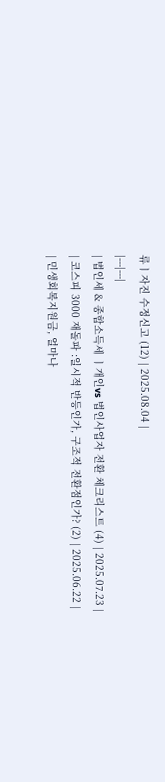류ㅣ자진 수정신고 (12) | 2025.08.04 |
|---|---|
| 법인세 & 종합소득세 ㅣ개인vs 법인사업자 전환 체크리스트 (4) | 2025.07.23 |
| 코스피 3000 재돌파 :일시적 반등인가, 구조적 전환점인가? (2) | 2025.06.22 |
| 민생회복지원금, 얼마나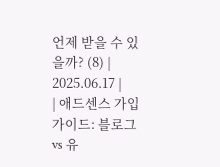언제 받을 수 있을까? (8) | 2025.06.17 |
| 애드센스 가입 가이드: 블로그 vs 유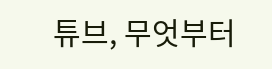튜브, 무엇부터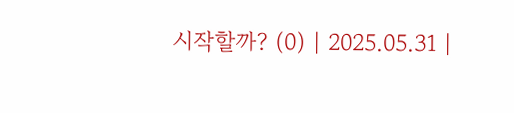시작할까? (0) | 2025.05.31 |